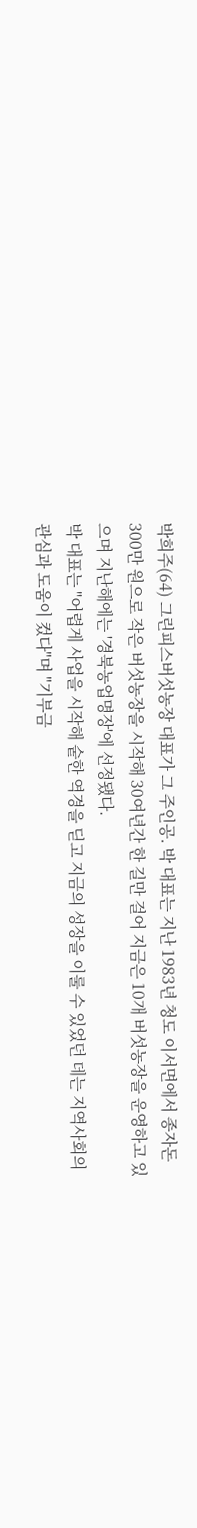박희주(64) 그린피스버섯농장 대표가 그 주인공. 박 대표는 지난 1983년 청도 이서면에서 종자돈 300만 원으로 작은 버섯농장을 시작해 30여년간 한 길만 걸어 지금은 10개 버섯농장을 운영하고 있으며 지난해에는 '경북농업명장'에 선정됐다.
박 대표는 "어렵게 사업을 시작해 숱한 역경을 딛고 지금의 성장을 이룰 수 있었던 데는 지역사회의 관심과 도움이 컸다"며 "기부금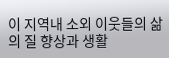이 지역내 소외 이웃들의 삶의 질 향상과 생활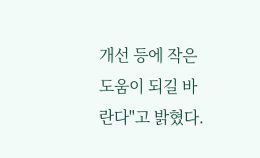개선 등에 작은 도움이 되길 바란다"고 밝혔다.